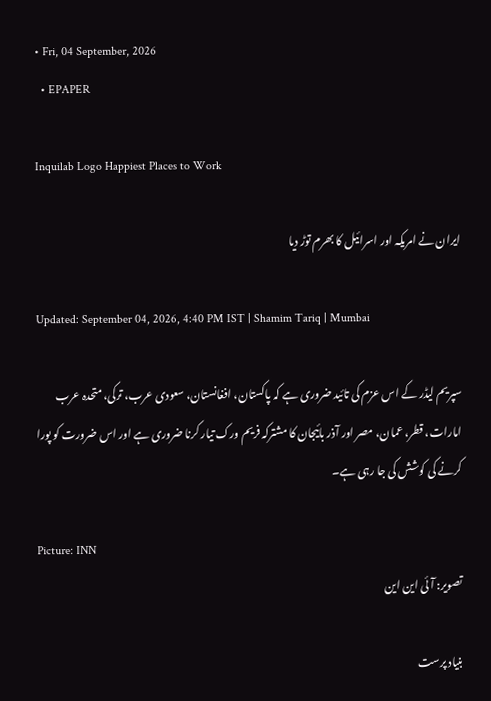• Fri, 04 September, 2026
  • EPAPER

Inquilab Logo Happiest Places to Work

ایران نے امریکہ اور اسرائیل کا بھرم توڑ دیا

Updated: September 04, 2026, 4:40 PM IST | Shamim Tariq | Mumbai

سپریم لیڈر کے اس عزم کی تائید ضروری ہے کہ پاکستان، افغانستان، سعودی عرب، ترکی، متحدہ عرب امارات، قطر، عمان، مصر اور آذر بائیجان کا مشترکہ فریم ورک تیار کرنا ضروری ہے اور اس ضرورت کو پورا کرنے کی کوشش کی جا رہی ہے۔

Picture: INN
تصویر: آئی این این

بنیاد پرست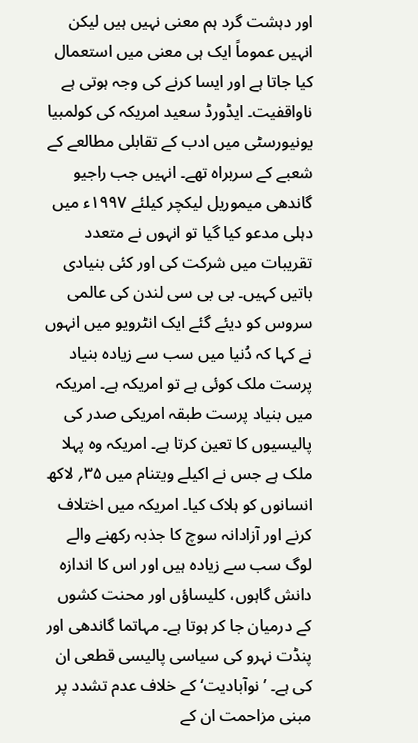اور دہشت گرد ہم معنی نہیں ہیں لیکن انہیں عموماً ایک ہی معنی میں استعمال کیا جاتا ہے اور ایسا کرنے کی وجہ ہوتی ہے ناواقفیت۔ ایڈورڈ سعید امریکہ کی کولمبیا یونیورسٹی میں ادب کے تقابلی مطالعے کے شعبے کے سربراہ تھے۔ انہیں جب راجیو گاندھی میموریل لیکچر کیلئے ۱۹۹۷ء میں دہلی مدعو کیا گیا تو انہوں نے متعدد تقریبات میں شرکت کی اور کئی بنیادی باتیں کہیں۔ بی بی سی لندن کی عالمی سروس کو دیئے گئے ایک انٹرویو میں انہوں نے کہا کہ دُنیا میں سب سے زیادہ بنیاد پرست ملک کوئی ہے تو امریکہ ہے۔ امریکہ میں بنیاد پرست طبقہ امریکی صدر کی پالیسیوں کا تعین کرتا ہے۔ امریکہ وہ پہلا ملک ہے جس نے اکیلے ویتنام میں ۳۵؍ لاکھ انسانوں کو ہلاک کیا۔ امریکہ میں اختلاف کرنے اور آزادانہ سوچ کا جذبہ رکھنے والے لوگ سب سے زیادہ ہیں اور اس کا اندازہ دانش گاہوں، کلیساؤں اور محنت کشوں کے درمیان جا کر ہوتا ہے۔ مہاتما گاندھی اور پنڈت نہرو کی سیاسی پالیسی قطعی ان کی ہے۔ ’نوآبادیت‘ کے خلاف عدم تشدد پر مبنی مزاحمت ان کے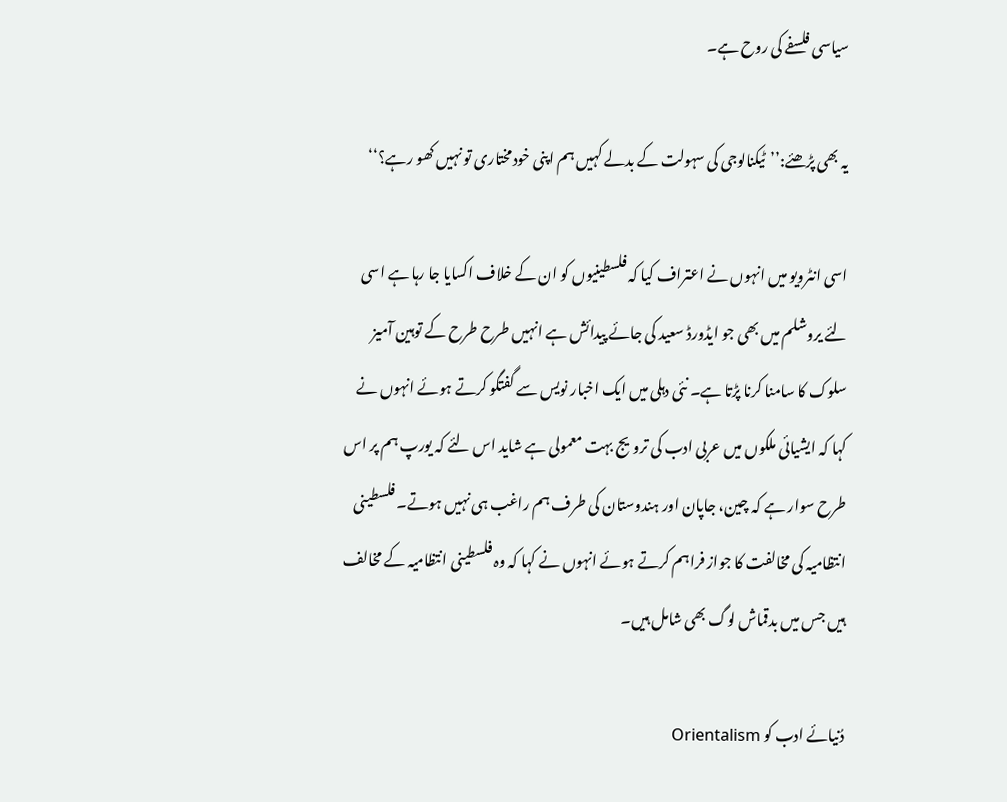سیاسی فلسفے کی روح ہے۔

یہ بھی پڑھئے:’’ٹیکنالوجی کی سہولت کے بدلے کہیں ہم اپنی خودمختاری تو نہیں کھو رہے؟‘‘

اسی انٹرویو میں انہوں نے اعتراف کیا کہ فلسطینیوں کو ان کے خلاف اکسایا جا رہا ہے اسی لئے یروشلم میں بھی جو ایڈورڈ سعید کی جائے پیدائش ہے انہیں طرح طرح کے توہین آمیز سلوک کا سامنا کرنا پڑتا ہے۔ نئی دہلی میں ایک اخبار نویس سے گفتگو کرتے ہوئے انہوں نے کہا کہ ایشیائی ملکوں میں عربی ادب کی ترویج بہت معمولی ہے شاید اس لئے کہ یورپ ہم پر اس طرح سوار ہے کہ چین، جاپان اور ہندوستان کی طرف ہم راغب ہی نہیں ہوتے۔ فلسطینی انتظامیہ کی مخالفت کا جواز فراہم کرتے ہوئے انہوں نے کہا کہ وہ فلسطینی انتظامیہ کے مخالف ہیں جس میں بدقماش لوگ بھی شامل ہیں۔

دُنیائے ادب کو Orientalism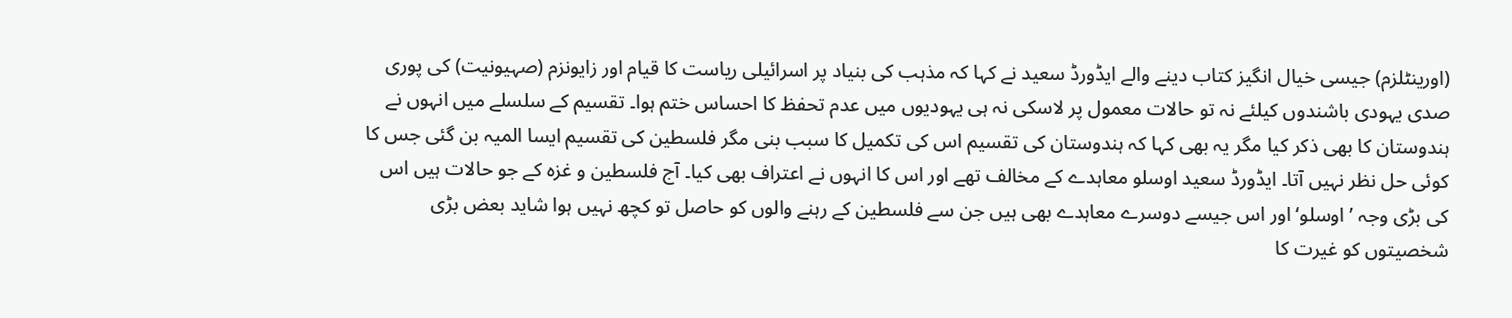(اورینٹلزم) جیسی خیال انگیز کتاب دینے والے ایڈورڈ سعید نے کہا کہ مذہب کی بنیاد پر اسرائیلی ریاست کا قیام اور زایونزم (صہیونیت) کی پوری صدی یہودی باشندوں کیلئے نہ تو حالات معمول پر لاسکی نہ ہی یہودیوں میں عدم تحفظ کا احساس ختم ہوا۔ تقسیم کے سلسلے میں انہوں نے ہندوستان کا بھی ذکر کیا مگر یہ بھی کہا کہ ہندوستان کی تقسیم اس کی تکمیل کا سبب بنی مگر فلسطین کی تقسیم ایسا المیہ بن گئی جس کا کوئی حل نظر نہیں آتا۔ ایڈورڈ سعید اوسلو معاہدے کے مخالف تھے اور اس کا انہوں نے اعتراف بھی کیا۔ آج فلسطین و غزہ کے جو حالات ہیں اس کی بڑی وجہ ’اوسلو‘ اور اس جیسے دوسرے معاہدے بھی ہیں جن سے فلسطین کے رہنے والوں کو حاصل تو کچھ نہیں ہوا شاید بعض بڑی شخصیتوں کو غیرت کا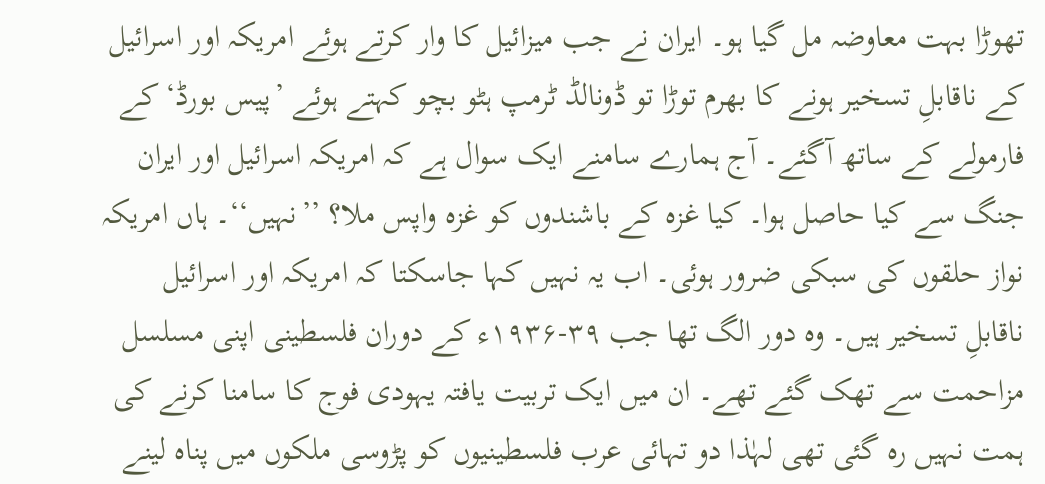تھوڑا بہت معاوضہ مل گیا ہو۔ ایران نے جب میزائیل کا وار کرتے ہوئے امریکہ اور اسرائیل کے ناقابلِ تسخیر ہونے کا بھرم توڑا تو ڈونالڈ ٹرمپ ہٹو بچو کہتے ہوئے ’پیس بورڈ‘ کے فارمولے کے ساتھ آگئے۔ آج ہمارے سامنے ایک سوال ہے کہ امریکہ اسرائیل اور ایران جنگ سے کیا حاصل ہوا۔ کیا غزہ کے باشندوں کو غزہ واپس ملا؟ ’’نہیں‘‘۔ ہاں امریکہ نواز حلقوں کی سبکی ضرور ہوئی۔ اب یہ نہیں کہا جاسکتا کہ امریکہ اور اسرائیل ناقابلِ تسخیر ہیں۔ وہ دور الگ تھا جب ۳۹-۱۹۳۶ء کے دوران فلسطینی اپنی مسلسل مزاحمت سے تھک گئے تھے۔ ان میں ایک تربیت یافتہ یہودی فوج کا سامنا کرنے کی ہمت نہیں رہ گئی تھی لہٰذا دو تہائی عرب فلسطینیوں کو پڑوسی ملکوں میں پناہ لینے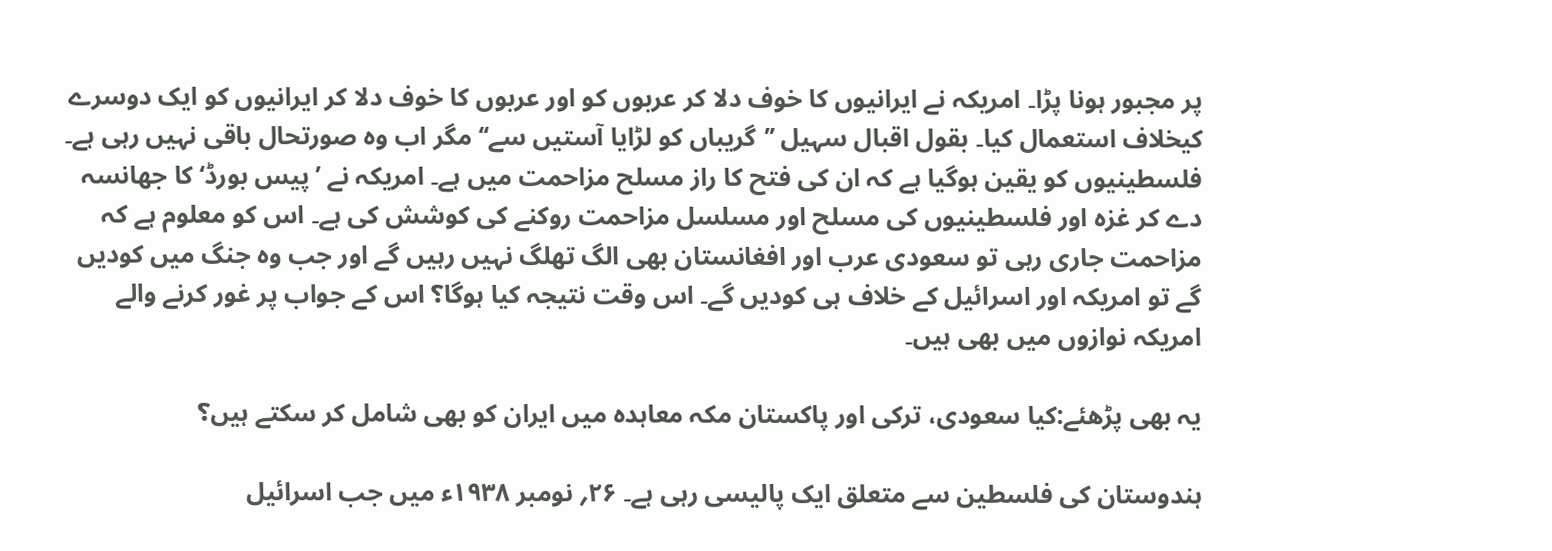پر مجبور ہونا پڑا۔ امریکہ نے ایرانیوں کا خوف دلا کر عربوں کو اور عربوں کا خوف دلا کر ایرانیوں کو ایک دوسرے کیخلاف استعمال کیا۔ بقول اقبال سہیل ’’گریباں کو لڑایا آستیں سے‘‘ مگر اب وہ صورتحال باقی نہیں رہی ہے۔ فلسطینیوں کو یقین ہوگیا ہے کہ ان کی فتح کا راز مسلح مزاحمت میں ہے۔ امریکہ نے ’پیس بورڈ‘ کا جھانسہ دے کر غزہ اور فلسطینیوں کی مسلح اور مسلسل مزاحمت روکنے کی کوشش کی ہے۔ اس کو معلوم ہے کہ مزاحمت جاری رہی تو سعودی عرب اور افغانستان بھی الگ تھلگ نہیں رہیں گے اور جب وہ جنگ میں کودیں گے تو امریکہ اور اسرائیل کے خلاف ہی کودیں گے۔ اس وقت نتیجہ کیا ہوگا؟ اس کے جواب پر غور کرنے والے امریکہ نوازوں میں بھی ہیں۔

یہ بھی پڑھئے:کیا سعودی، ترکی اور پاکستان مکہ معاہدہ میں ایران کو بھی شامل کر سکتے ہیں؟

ہندوستان کی فلسطین سے متعلق ایک پالیسی رہی ہے۔ ۲۶؍ نومبر ۱۹۳۸ء میں جب اسرائیل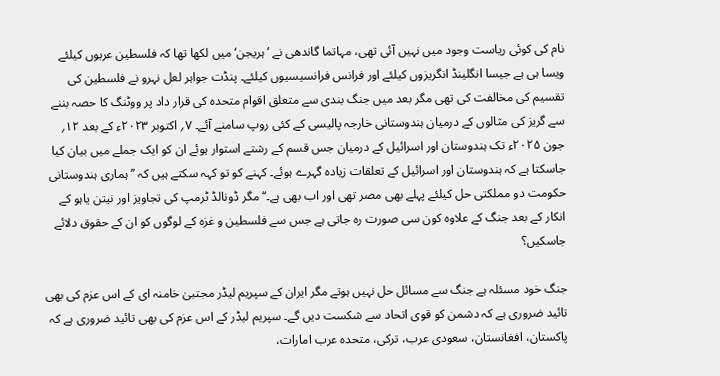نام کی کوئی ریاست وجود میں نہیں آئی تھی، مہاتما گاندھی نے ’ہریجن‘ میں لکھا تھا کہ فلسطین عربوں کیلئے ویسا ہی ہے جیسا انگلینڈ انگریزوں کیلئے اور فرانس فرانسیسیوں کیلئے۔ پنڈت جواہر لعل نہرو نے فلسطین کی تقسیم کی مخالفت کی تھی مگر بعد میں جنگ بندی سے متعلق اقوام متحدہ کی قرار داد پر ووٹنگ کا حصہ بننے سے گریز کی مثالوں کے درمیان ہندوستانی خارجہ پالیسی کے کئی روپ سامنے آئے۔ ۷؍ اکتوبر ۲۰۲۳ء کے بعد ۱۲؍ جون ۲۰۲۵ء تک ہندوستان اور اسرائیل کے درمیان جس قسم کے رشتے استوار ہوئے ان کو ایک جملے میں بیان کیا جاسکتا ہے کہ ہندوستان اور اسرائیل کے تعلقات زیادہ گہرے ہوئے۔ کہنے کو تو کہہ سکتے ہیں کہ ’’ہماری ہندوستانی حکومت دو مملکتی حل کیلئے پہلے بھی مصر تھی اور اب بھی ہے۔‘‘ مگر ڈونالڈ ٹرمپ کی تجاویز اور نیتن یاہو کے انکار کے بعد جنگ کے علاوہ کون سی صورت رہ جاتی ہے جس سے فلسطین و غزہ کے لوگوں کو ان کے حقوق دلائے جاسکیں؟

جنگ خود مسئلہ ہے جنگ سے مسائل حل نہیں ہوتے مگر ایران کے سپریم لیڈر مجتبیٰ خامنہ ای کے اس عزم کی بھی تائید ضروری ہے کہ دشمن کو قوی اتحاد سے شکست دیں گے۔ سپریم لیڈر کے اس عزم کی بھی تائید ضروری ہے کہ پاکستان، افغانستان، سعودی عرب، ترکی، متحدہ عرب امارات،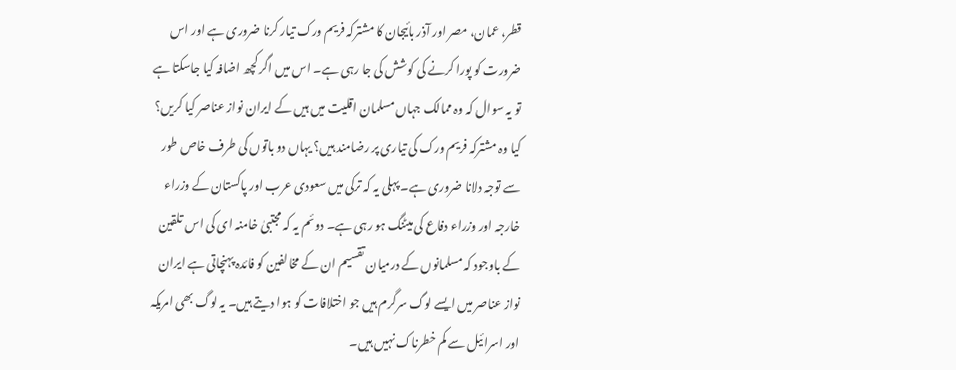قطر، عمان، مصر اور آذر بائیجان کا مشترکہ فریم ورک تیار کرنا ضروری ہے اور اس ضرورت کو پورا کرنے کی کوشش کی جا رہی ہے۔ اس میں اگر کچھ اضافہ کیا جاسکتا ہے تو یہ سوال کہ وہ ممالک جہاں مسلمان اقلیت میں ہیں کے ایران نواز عناصر کیا کریں؟ کیا وہ مشترکہ فریم ورک کی تیاری پر رضامند ہیں؟ یہاں دو باتوں کی طرف خاص طور سے توجہ دلانا ضروری ہے۔ پہلی یہ کہ ترکی میں سعودی عرب اور پاکستان کے وزراء خارجہ اور وزراء دفاع کی میٹنگ ہو رہی ہے۔ دوئم یہ کہ مجتبیٰ خامنہ ای کی اس تلقین کے باوجود کہ مسلمانوں کے درمیان تقسیم ان کے مخالفین کو فائدہ پہنچاتی ہے ایران نواز عناصر میں ایسے لوگ سرگرم ہیں جو اختلافات کو ہوا دیتے ہیں۔ یہ لوگ بھی امریکہ اور اسرائیل سے کم خطرناک نہیں ہیں۔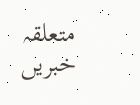متعلقہ خبریں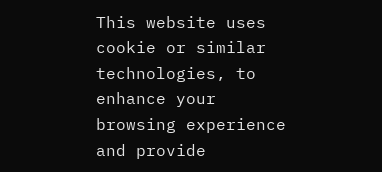This website uses cookie or similar technologies, to enhance your browsing experience and provide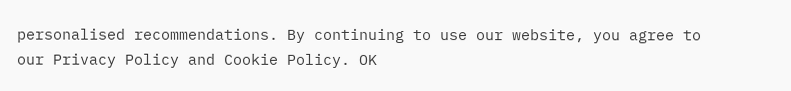personalised recommendations. By continuing to use our website, you agree to our Privacy Policy and Cookie Policy. OK